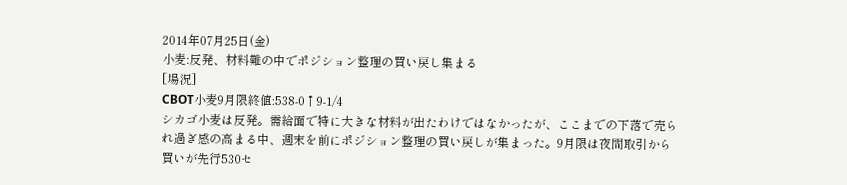2014年07月25日(金)
小麦:反発、材料難の中でポジション整理の買い戻し集まる
[場況]
CBOT小麦9月限終値:538-0↑9-1/4
シカゴ小麦は反発。需給面で特に大きな材料が出たわけではなかったが、ここまでの下落で売られ過ぎ感の高まる中、週末を前にポジション整理の買い戻しが集まった。9月限は夜間取引から買いが先行530セ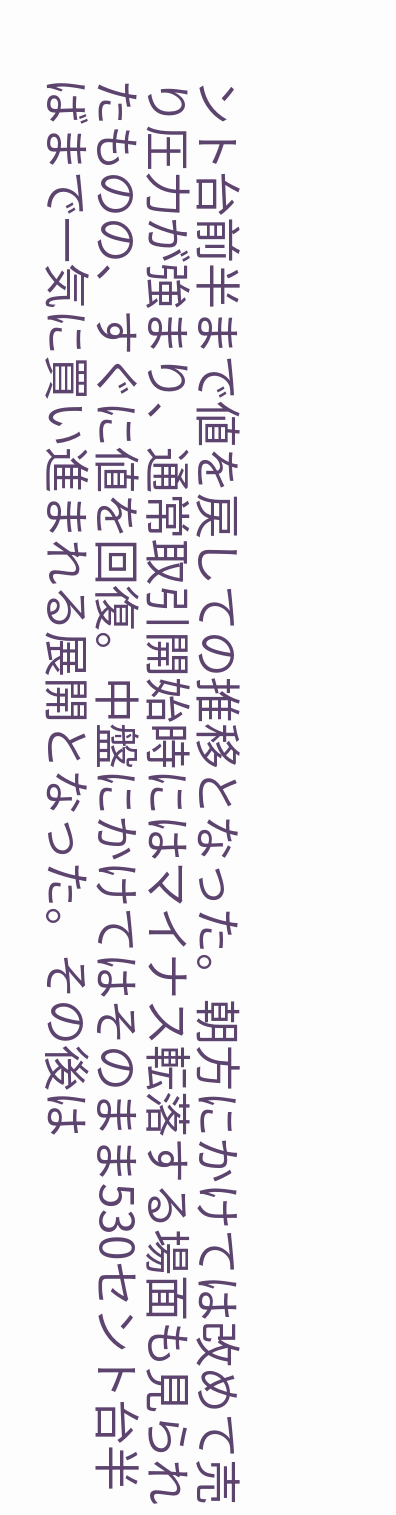ント台前半まで値を戻しての推移となった。朝方にかけては改めて売り圧力が強まり、通常取引開始時にはマイナス転落する場面も見られたものの、すぐに値を回復。中盤にかけてはそのまま530セント台半ばまで一気に買い進まれる展開となった。その後は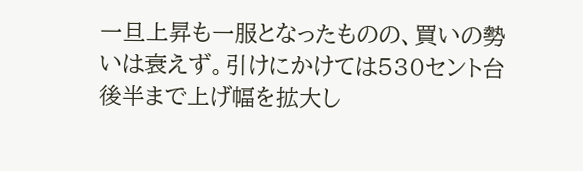一旦上昇も一服となったものの、買いの勢いは衰えず。引けにかけては530セント台後半まで上げ幅を拡大し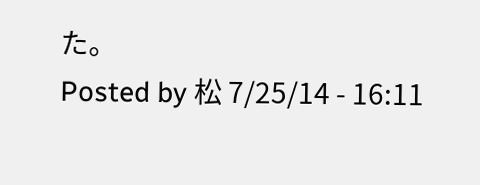た。
Posted by 松 7/25/14 - 16:11